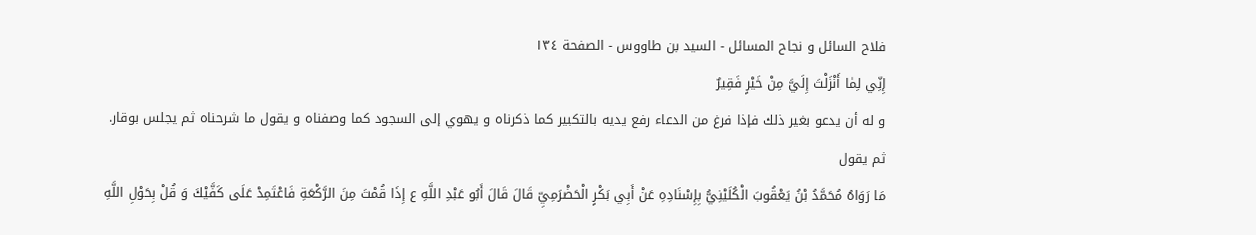فلاح السائل و نجاح المسائل - السيد بن طاووس - الصفحة ١٣٤
إِنِّي لِمٰا أَنْزَلْتَ إِلَيَّ مِنْ خَيْرٍ فَقِيرٌ
و له أن يدعو بغير ذلك فإذا فرغ من الدعاء رفع يديه بالتكبير كما ذكرناه و يهوي إلى السجود كما وصفناه و يقول ما شرحناه ثم يجلس بوقار. ثم يقول
مَا رَوَاهُ مُحَمَّدُ بْنُ يَعْقُوبَ الْكُلَيْنِيُّ بِإِسْنَادِهِ عَنْ أَبِي بَكْرٍ الْحَضْرَمِيِّ قَالَ قَالَ أَبُو عَبْدِ اللَّهِ ع إِذَا قُمْتَ مِنَ الرَّكْعَةِ فَاعْتَمِدْ عَلَى كَفَّيْكَ وَ قُلْ بِحَوْلِ اللَّهِ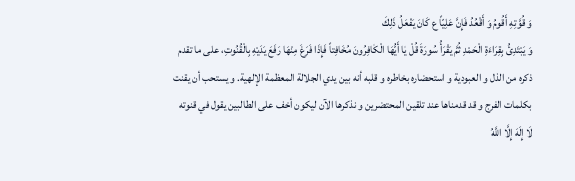وَ قُوَّتِهِ أَقُومُ وَ أَقْعُدُ فَإِنَّ عَلِيّاً ع كَانَ يَفْعَلُ ذَلِكَ
وَ يَبْتَدِئُ بِقِرَاءَةِ الْحَمْدِ ثُمَّ يَقْرَأُ سُورَةَ قُلْ يٰا أَيُّهَا الْكٰافِرُونَ مُخَافِتاً فَإِذَا فَرَغَ مِنْهَا رَفَعَ يَدَيْهِ بِالْقُنُوتِ، على ما تقدم ذكره من الذل و العبودية و استحضاره بخاطره و قلبه أنه بين يدي الجلالة المعظمة الإلهية. و يستحب أن يقنت بكلمات الفرج و قد قدمناها عند تلقين المحتضرين و نذكرها الآن ليكون أخف على الطالبين يقول في قنوته
لَا إِلَهَ إِلَّا اللَّهُ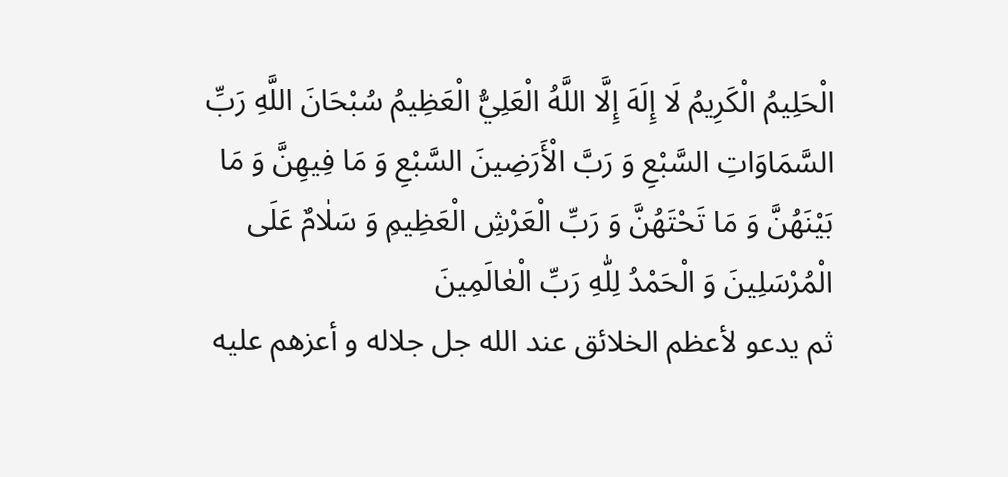الْحَلِيمُ الْكَرِيمُ لَا إِلَهَ إِلَّا اللَّهُ الْعَلِيُّ الْعَظِيمُ سُبْحَانَ اللَّهِ رَبِّ السَّمَاوَاتِ السَّبْعِ وَ رَبَّ الْأَرَضِينَ السَّبْعِ وَ مَا فِيهِنَّ وَ مَا بَيْنَهُنَّ وَ مَا تَحْتَهُنَّ وَ رَبِّ الْعَرْشِ الْعَظِيمِ وَ سَلٰامٌ عَلَى الْمُرْسَلِينَ وَ الْحَمْدُ لِلّٰهِ رَبِّ الْعٰالَمِينَ
ثم يدعو لأعظم الخلائق عند الله جل جلاله و أعزهم عليه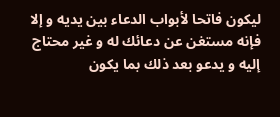ليكون فاتحا لأبواب الدعاء بين يديه و إلا فإنه مستغن عن دعائك له و غير محتاج إليه و يدعو بعد ذلك بما يكون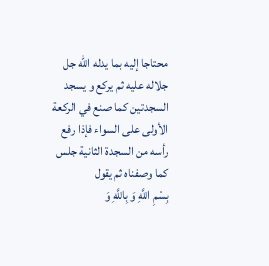محتاجا إليه بما يدله الله جل جلاله عليه ثم يركع و يسجد السجدتين كما صنع في الركعة الأولى على السواء فإذا رفع رأسه من السجدة الثانية جلس كما وصفناه ثم يقول
بِسْمِ اللَّهِ وَ بِاللَّهِ وَ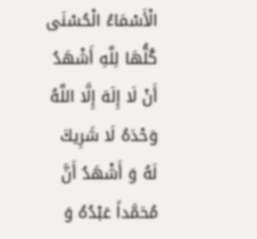الْأَسْمَاءُ الْحُسْنَى كُلُّهَا لِلَّهِ أَشْهَدُ أَنْ لَا إِلَهَ إِلَّا اللَّهُ وَحْدَهُ لَا شَرِيكَ لَهُ وَ أَشْهَدُ أَنَّ مُحَمَّداً عَبْدُهُ وَ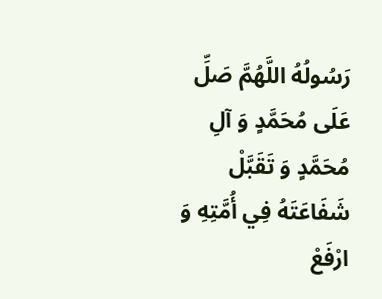رَسُولُهُ اللَّهُمَّ صَلِّ عَلَى مُحَمَّدٍ وَ آلِ مُحَمَّدٍ وَ تَقَبَّلْ شَفَاعَتَهُ فِي أُمَّتِهِ وَ ارْفَعْ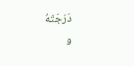دَرَجَتَهُ
و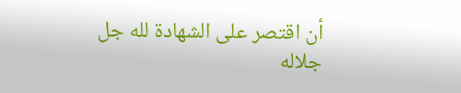أن اقتصر على الشهادة لله جل جلاله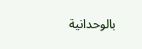بالوحدانية